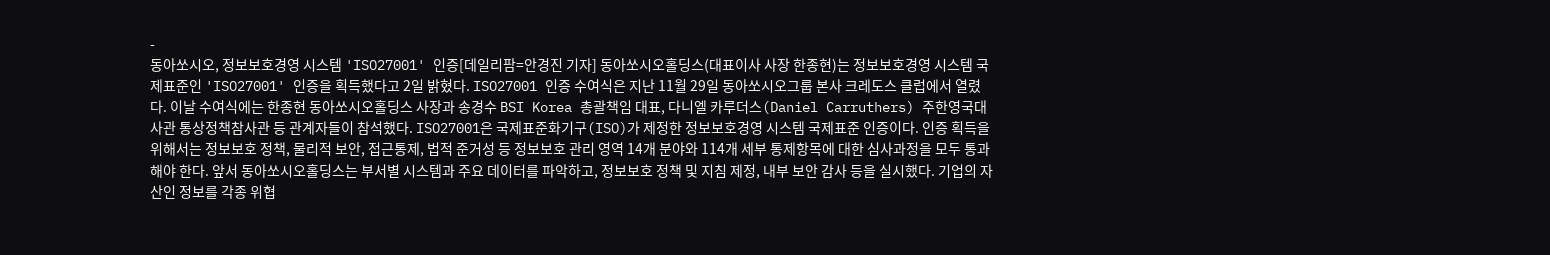-
동아쏘시오, 정보보호경영 시스템 'ISO27001' 인증[데일리팜=안경진 기자] 동아쏘시오홀딩스(대표이사 사장 한종현)는 정보보호경영 시스템 국제표준인 'ISO27001' 인증을 획득했다고 2일 밝혔다. ISO27001 인증 수여식은 지난 11월 29일 동아쏘시오그룹 본사 크레도스 클럽에서 열렸다. 이날 수여식에는 한종현 동아쏘시오홀딩스 사장과 송경수 BSI Korea 총괄책임 대표, 다니엘 카루더스(Daniel Carruthers) 주한영국대사관 통상정책참사관 등 관계자들이 참석했다. ISO27001은 국제표준화기구(ISO)가 제정한 정보보호경영 시스템 국제표준 인증이다. 인증 획득을 위해서는 정보보호 정책, 물리적 보안, 접근통제, 법적 준거성 등 정보보호 관리 영역 14개 분야와 114개 세부 통제항목에 대한 심사과정을 모두 통과해야 한다. 앞서 동아쏘시오홀딩스는 부서별 시스템과 주요 데이터를 파악하고, 정보보호 정책 및 지침 제정, 내부 보안 감사 등을 실시했다. 기업의 자산인 정보를 각종 위협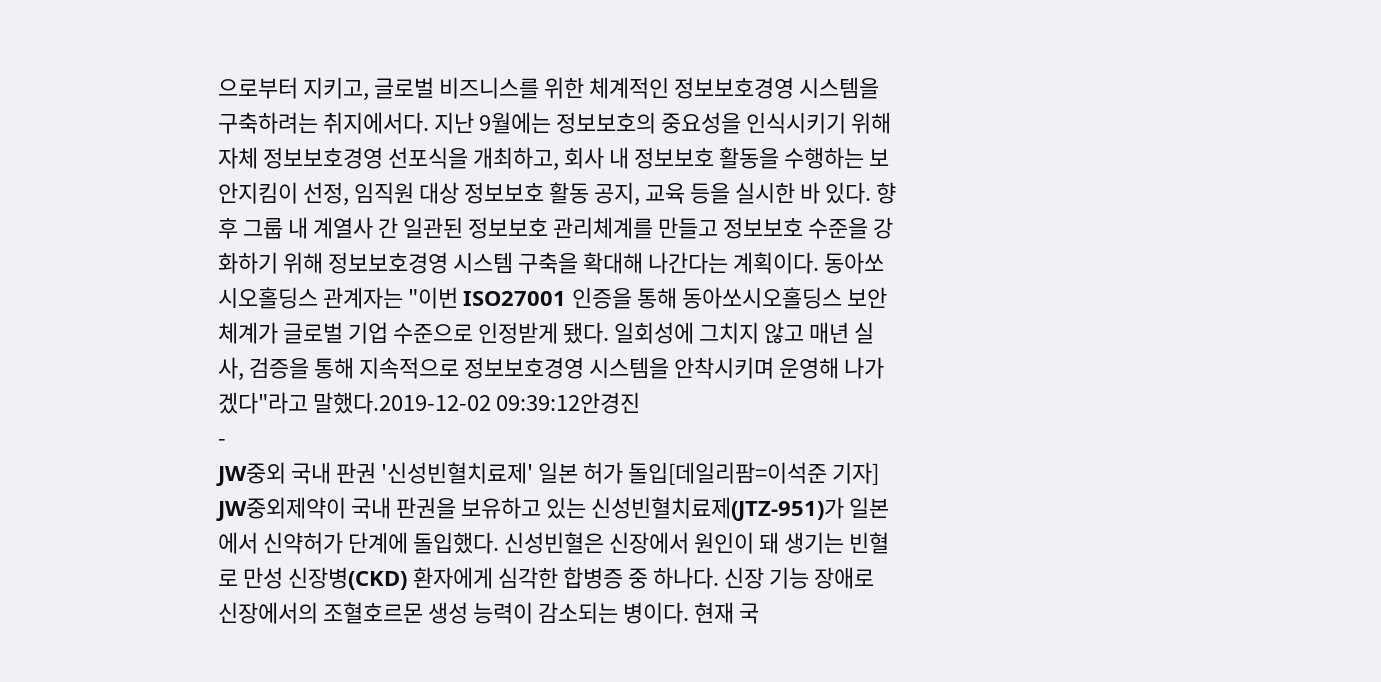으로부터 지키고, 글로벌 비즈니스를 위한 체계적인 정보보호경영 시스템을 구축하려는 취지에서다. 지난 9월에는 정보보호의 중요성을 인식시키기 위해 자체 정보보호경영 선포식을 개최하고, 회사 내 정보보호 활동을 수행하는 보안지킴이 선정, 임직원 대상 정보보호 활동 공지, 교육 등을 실시한 바 있다. 향후 그룹 내 계열사 간 일관된 정보보호 관리체계를 만들고 정보보호 수준을 강화하기 위해 정보보호경영 시스템 구축을 확대해 나간다는 계획이다. 동아쏘시오홀딩스 관계자는 "이번 ISO27001 인증을 통해 동아쏘시오홀딩스 보안체계가 글로벌 기업 수준으로 인정받게 됐다. 일회성에 그치지 않고 매년 실사, 검증을 통해 지속적으로 정보보호경영 시스템을 안착시키며 운영해 나가겠다"라고 말했다.2019-12-02 09:39:12안경진
-
JW중외 국내 판권 '신성빈혈치료제' 일본 허가 돌입[데일리팜=이석준 기자] JW중외제약이 국내 판권을 보유하고 있는 신성빈혈치료제(JTZ-951)가 일본에서 신약허가 단계에 돌입했다. 신성빈혈은 신장에서 원인이 돼 생기는 빈혈로 만성 신장병(CKD) 환자에게 심각한 합병증 중 하나다. 신장 기능 장애로 신장에서의 조혈호르몬 생성 능력이 감소되는 병이다. 현재 국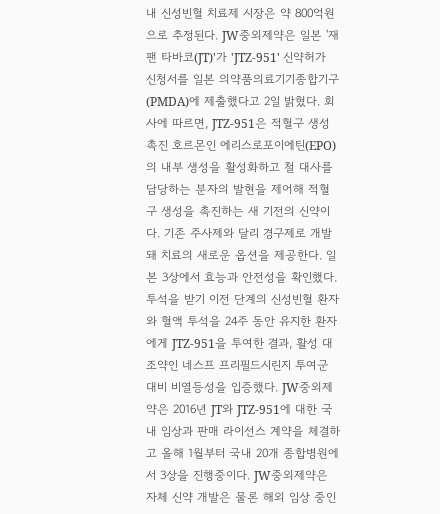내 신성빈혈 치료제 시장은 약 800억원으로 추정된다. JW중외제약은 일본 '재팬 타바코(JT)'가 'JTZ-951' 신약허가 신청서를 일본 의약품의료기기종합기구(PMDA)에 제출했다고 2일 밝혔다. 회사에 따르면, JTZ-951은 적혈구 생성 촉진 호르몬인 에리스로포이에틴(EPO)의 내부 생성을 활성화하고 철 대사를 담당하는 분자의 발현을 제어해 적혈구 생성을 촉진하는 새 기전의 신약이다. 기존 주사제와 달리 경구제로 개발돼 치료의 새로운 옵션을 제공한다. 일본 3상에서 효능과 안전성을 확인했다. 투석을 받기 이전 단계의 신성빈혈 환자와 혈액 투석을 24주 동안 유지한 환자에게 JTZ-951을 투여한 결과, 활성 대조약인 네스프 프리필드시린지 투여군 대비 비열등성을 입증했다. JW중외제약은 2016년 JT와 JTZ-951에 대한 국내 임상과 판매 라이선스 계약을 체결하고 올해 1월부터 국내 20개 종합병원에서 3상을 진행중이다. JW중외제약은 자체 신약 개발은 물론 해외 임상 중인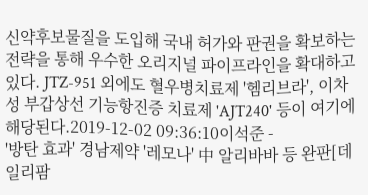신약후보물질을 도입해 국내 허가와 판권을 확보하는 전략을 통해 우수한 오리지널 파이프라인을 확대하고 있다. JTZ-951 외에도 혈우병치료제 '헴리브라', 이차성 부갑상선 기능항진증 치료제 'AJT240' 등이 여기에 해당된다.2019-12-02 09:36:10이석준 -
'방탄 효과' 경남제약 '레모나' 中 알리바바 등 완판[데일리팜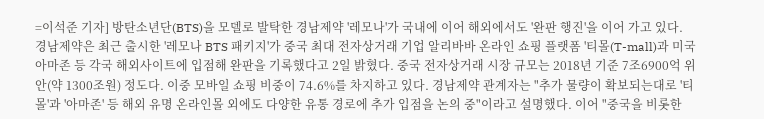=이석준 기자] 방탄소년단(BTS)을 모델로 발탁한 경남제약 '레모나'가 국내에 이어 해외에서도 '완판 행진'을 이어 가고 있다. 경남제약은 최근 출시한 '레모나 BTS 패키지'가 중국 최대 전자상거래 기업 알리바바 온라인 쇼핑 플랫폼 '티몰(T-mall)과 미국 아마존 등 각국 해외사이트에 입점해 완판을 기록했다고 2일 밝혔다. 중국 전자상거래 시장 규모는 2018년 기준 7조6900억 위안(약 1300조원) 정도다. 이중 모바일 쇼핑 비중이 74.6%를 차지하고 있다. 경남제약 관계자는 "추가 물량이 확보되는대로 '티몰'과 '아마존' 등 해외 유명 온라인몰 외에도 다양한 유통 경로에 추가 입점을 논의 중"이라고 설명했다. 이어 "중국을 비롯한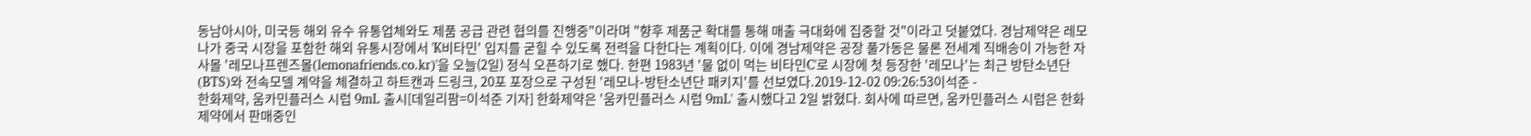동남아시아, 미국등 해외 유수 유통업체와도 제품 공급 관련 협의를 진행중"이라며 "향후 제품군 확대를 통해 매출 극대화에 집중할 것"이라고 덧붙였다. 경남제약은 레모나가 중국 시장을 포함한 해외 유통시장에서 'K비타민' 입지를 굳힐 수 있도록 전력을 다한다는 계획이다. 이에 경남제약은 공장 풀가동은 물론 전세계 직배송이 가능한 자사몰 '레모나프렌즈몰(lemonafriends.co.kr)'을 오늘(2일) 정식 오픈하기로 했다. 한편 1983년 '물 없이 먹는 비타민C'로 시장에 첫 등장한 '레모나'는 최근 방탄소년단(BTS)와 전속모델 계약을 체결하고 하트캔과 드링크, 20포 포장으로 구성된 '레모나-방탄소년단 패키지'를 선보였다.2019-12-02 09:26:53이석준 -
한화제약, 움카민플러스 시럽 9mL 출시[데일리팜=이석준 기자] 한화제약은 '움카민플러스 시럽 9mL' 출시했다고 2일 밝혔다. 회사에 따르면, 움카민플러스 시럽은 한화제약에서 판매중인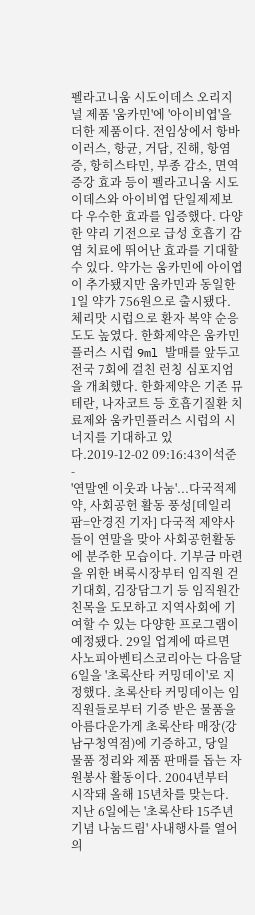펠라고니움 시도이데스 오리지널 제품 '움카민'에 '아이비엽'을 더한 제품이다. 전임상에서 항바이러스, 항균, 거담, 진해, 항염증, 항히스타민, 부종 감소, 면역 증강 효과 등이 펠라고니움 시도이데스와 아이비엽 단일제제보다 우수한 효과를 입증했다. 다양한 약리 기전으로 급성 호흡기 감염 치료에 뛰어난 효과를 기대할 수 있다. 약가는 움카민에 아이엽이 추가됐지만 움카민과 동일한 1일 약가 756원으로 출시됐다. 체리맛 시럽으로 환자 복약 순응도도 높였다. 한화제약은 움카민플러스 시럽 9ml 발매를 앞두고 전국 7회에 걸친 런칭 심포지엄을 개최했다. 한화제약은 기존 뮤테란, 나자코트 등 호흡기질환 치료제와 움카민플러스 시럽의 시너지를 기대하고 있다.2019-12-02 09:16:43이석준 -
'연말엔 이웃과 나눔'...다국적제약, 사회공헌 활동 풍성[데일리팜=안경진 기자] 다국적 제약사들이 연말을 맞아 사회공헌활동에 분주한 모습이다. 기부금 마련을 위한 벼룩시장부터 임직원 걷기대회, 김장담그기 등 임직원간 친목을 도모하고 지역사회에 기여할 수 있는 다양한 프로그램이 예정됐다. 29일 업계에 따르면 사노피아벤티스코리아는 다음달 6일을 '초록산타 커밍데이'로 지정했다. 초록산타 커밍데이는 임직원들로부터 기증 받은 물품을 아름다운가게 초록산타 매장(강남구청역점)에 기증하고, 당일 물품 정리와 제품 판매를 돕는 자원봉사 활동이다. 2004년부터 시작돼 올해 15년차를 맞는다. 지난 6일에는 '초록산타 15주년 기념 나눔드림' 사내행사를 열어 의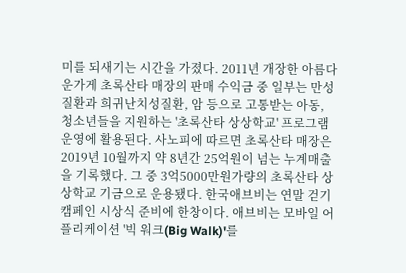미를 되새기는 시간을 가졌다. 2011년 개장한 아름다운가게 초록산타 매장의 판매 수익금 중 일부는 만성질환과 희귀난치성질환, 암 등으로 고통받는 아동, 청소년들을 지원하는 '초록산타 상상학교' 프로그램 운영에 활용된다. 사노피에 따르면 초록산타 매장은 2019년 10월까지 약 8년간 25억원이 넘는 누계매출을 기록했다. 그 중 3억5000만원가량의 초록산타 상상학교 기금으로 운용됐다. 한국애브비는 연말 걷기캠페인 시상식 준비에 한창이다. 애브비는 모바일 어플리케이션 '빅 워크(Big Walk)'를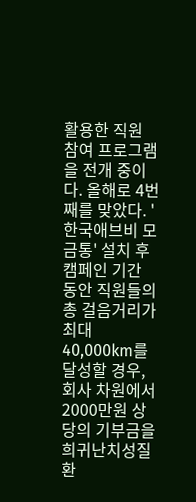활용한 직원 참여 프로그램을 전개 중이다. 올해로 4번째를 맞았다. '한국애브비 모금통' 설치 후 캠페인 기간 동안 직원들의 총 걸음거리가 최대 40,000km를 달성할 경우, 회사 차원에서 2000만원 상당의 기부금을 희귀난치성질환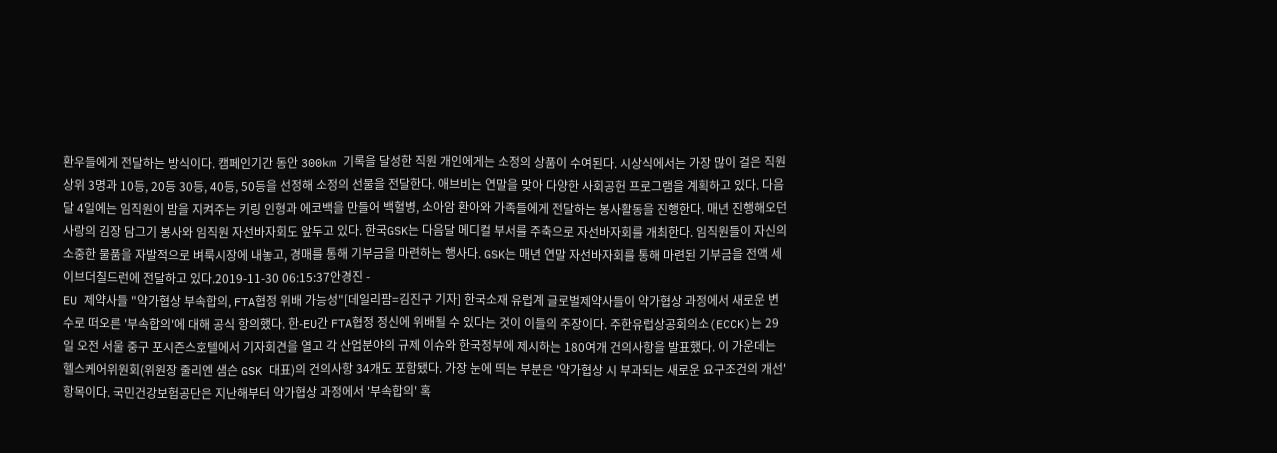환우들에게 전달하는 방식이다. 캠페인기간 동안 300km 기록을 달성한 직원 개인에게는 소정의 상품이 수여된다. 시상식에서는 가장 많이 걸은 직원 상위 3명과 10등, 20등 30등, 40등, 50등을 선정해 소정의 선물을 전달한다. 애브비는 연말을 맞아 다양한 사회공헌 프로그램을 계획하고 있다. 다음달 4일에는 임직원이 밤을 지켜주는 키링 인형과 에코백을 만들어 백혈병, 소아암 환아와 가족들에게 전달하는 봉사활동을 진행한다. 매년 진행해오던 사랑의 김장 담그기 봉사와 임직원 자선바자회도 앞두고 있다. 한국GSK는 다음달 메디컬 부서를 주축으로 자선바자회를 개최한다. 임직원들이 자신의 소중한 물품을 자발적으로 벼룩시장에 내놓고, 경매를 통해 기부금을 마련하는 행사다. GSK는 매년 연말 자선바자회를 통해 마련된 기부금을 전액 세이브더칠드런에 전달하고 있다.2019-11-30 06:15:37안경진 -
EU 제약사들 "약가협상 부속합의, FTA협정 위배 가능성"[데일리팜=김진구 기자] 한국소재 유럽계 글로벌제약사들이 약가협상 과정에서 새로운 변수로 떠오른 '부속합의'에 대해 공식 항의했다. 한-EU간 FTA협정 정신에 위배될 수 있다는 것이 이들의 주장이다. 주한유럽상공회의소(ECCK)는 29일 오전 서울 중구 포시즌스호텔에서 기자회견을 열고 각 산업분야의 규제 이슈와 한국정부에 제시하는 180여개 건의사항을 발표했다. 이 가운데는 헬스케어위원회(위원장 줄리엔 샘슨 GSK 대표)의 건의사항 34개도 포함됐다. 가장 눈에 띄는 부분은 '약가협상 시 부과되는 새로운 요구조건의 개선' 항목이다. 국민건강보험공단은 지난해부터 약가협상 과정에서 '부속합의' 혹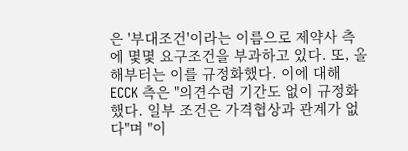은 '부대조건'이라는 이름으로 제약사 측에 몇몇 요구조건을 부과하고 있다. 또, 올해부터는 이를 규정화했다. 이에 대해 ECCK 측은 "의견수렴 기간도 없이 규정화했다. 일부 조건은 가격협상과 관계가 없다"며 "이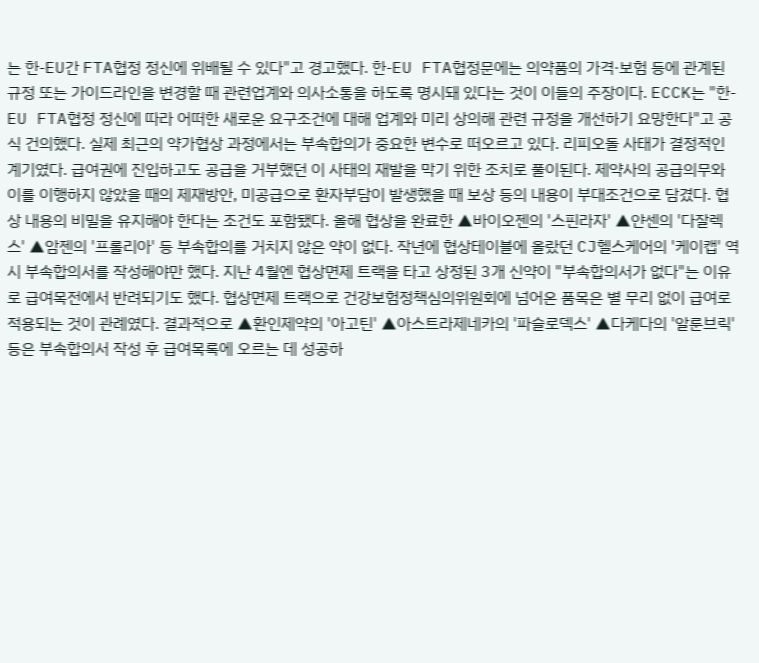는 한-EU간 FTA협정 정신에 위배될 수 있다"고 경고했다. 한-EU FTA협정문에는 의약품의 가격·보험 등에 관계된 규정 또는 가이드라인을 변경할 때 관련업계와 의사소통을 하도록 명시돼 있다는 것이 이들의 주장이다. ECCK는 "한-EU FTA협정 정신에 따라 어떠한 새로운 요구조건에 대해 업계와 미리 상의해 관련 규정을 개선하기 요망한다"고 공식 건의했다. 실제 최근의 약가협상 과정에서는 부속합의가 중요한 변수로 떠오르고 있다. 리피오돌 사태가 결정적인 계기였다. 급여권에 진입하고도 공급을 거부했던 이 사태의 재발을 막기 위한 조치로 풀이된다. 제약사의 공급의무와 이를 이행하지 않았을 때의 제재방안, 미공급으로 환자부담이 발생했을 때 보상 등의 내용이 부대조건으로 담겼다. 협상 내용의 비밀을 유지해야 한다는 조건도 포함됐다. 올해 협상을 완료한 ▲바이오젠의 '스핀라자' ▲얀센의 '다잘렉스' ▲암젠의 '프롤리아' 등 부속합의를 거치지 않은 약이 없다. 작년에 협상테이블에 올랐던 CJ헬스케어의 '케이캡' 역시 부속합의서를 작성해야만 했다. 지난 4월엔 협상면제 트랙을 타고 상정된 3개 신약이 "부속합의서가 없다"는 이유로 급여목전에서 반려되기도 했다. 협상면제 트랙으로 건강보험정책심의위원회에 넘어온 품목은 별 무리 없이 급여로 적용되는 것이 관례였다. 결과적으로 ▲환인제약의 '아고틴' ▲아스트라제네카의 '파슬로덱스' ▲다케다의 '알룬브릭' 등은 부속합의서 작성 후 급여목록에 오르는 데 성공하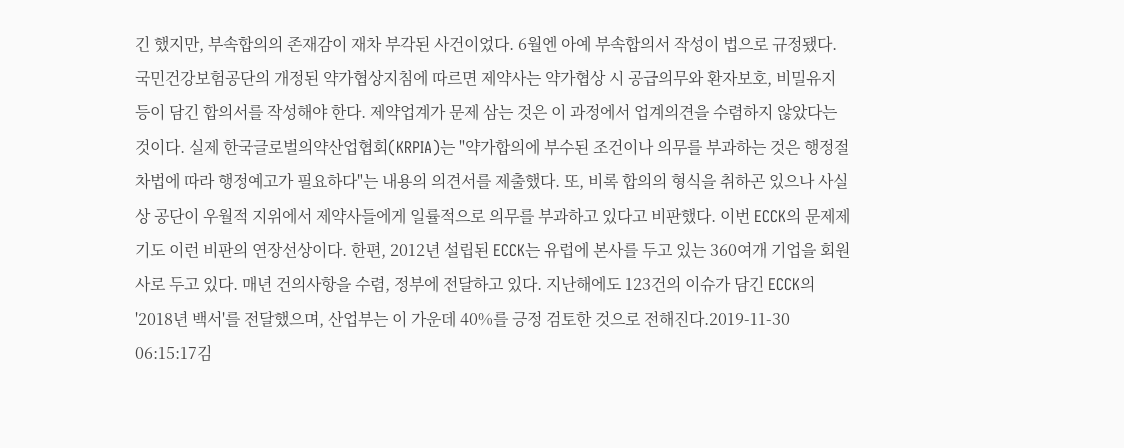긴 했지만, 부속합의의 존재감이 재차 부각된 사건이었다. 6월엔 아예 부속합의서 작성이 법으로 규정됐다. 국민건강보험공단의 개정된 약가협상지침에 따르면 제약사는 약가협상 시 공급의무와 환자보호, 비밀유지 등이 담긴 합의서를 작성해야 한다. 제약업계가 문제 삼는 것은 이 과정에서 업계의견을 수렴하지 않았다는 것이다. 실제 한국글로벌의약산업협회(KRPIA)는 "약가합의에 부수된 조건이나 의무를 부과하는 것은 행정절차법에 따라 행정예고가 필요하다"는 내용의 의견서를 제출했다. 또, 비록 합의의 형식을 취하곤 있으나 사실상 공단이 우월적 지위에서 제약사들에게 일률적으로 의무를 부과하고 있다고 비판했다. 이번 ECCK의 문제제기도 이런 비판의 연장선상이다. 한편, 2012년 설립된 ECCK는 유럽에 본사를 두고 있는 360여개 기업을 회원사로 두고 있다. 매년 건의사항을 수렴, 정부에 전달하고 있다. 지난해에도 123건의 이슈가 담긴 ECCK의 '2018년 백서'를 전달했으며, 산업부는 이 가운데 40%를 긍정 검토한 것으로 전해진다.2019-11-30 06:15:17김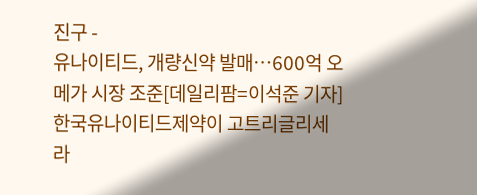진구 -
유나이티드, 개량신약 발매…600억 오메가 시장 조준[데일리팜=이석준 기자] 한국유나이티드제약이 고트리글리세라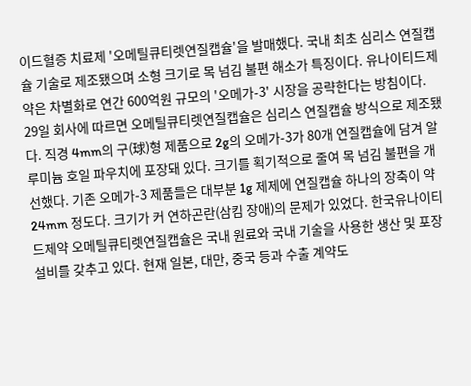이드혈증 치료제 '오메틸큐티렛연질캡슐'을 발매했다. 국내 최초 심리스 연질캡슐 기술로 제조됐으며 소형 크기로 목 넘김 불편 해소가 특징이다. 유나이티드제약은 차별화로 연간 600억원 규모의 '오메가-3' 시장을 공략한다는 방침이다. 29일 회사에 따르면 오메틸큐티렛연질캡슐은 심리스 연질캡슐 방식으로 제조됐다. 직경 4mm의 구(球)형 제품으로 2g의 오메가-3가 80개 연질캡슐에 담겨 알루미늄 호일 파우치에 포장돼 있다. 크기를 획기적으로 줄여 목 넘김 불편을 개선했다. 기존 오메가-3 제품들은 대부분 1g 제제에 연질캡슐 하나의 장축이 약 24mm 정도다. 크기가 커 연하곤란(삼킴 장애)의 문제가 있었다. 한국유나이티드제약 오메틸큐티렛연질캡슐은 국내 원료와 국내 기술을 사용한 생산 및 포장 설비를 갖추고 있다. 현재 일본, 대만, 중국 등과 수출 계약도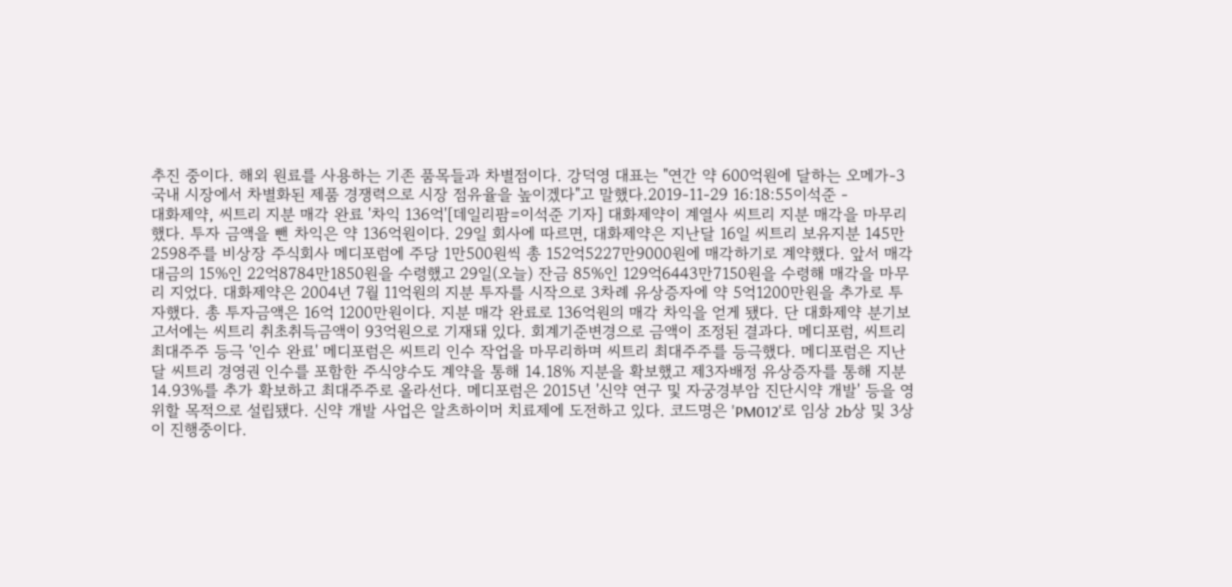추진 중이다. 해외 원료를 사용하는 기존 품목들과 차별점이다. 강덕영 대표는 "연간 약 600억원에 달하는 오메가-3 국내 시장에서 차별화된 제품 경쟁력으로 시장 점유율을 높이겠다"고 말했다.2019-11-29 16:18:55이석준 -
대화제약, 씨트리 지분 매각 완료 '차익 136억'[데일리팜=이석준 기자] 대화제약이 계열사 씨트리 지분 매각을 마무리했다. 투자 금액을 뺀 차익은 약 136억원이다. 29일 회사에 따르면, 대화제약은 지난달 16일 씨트리 보유지분 145만2598주를 비상장 주식회사 메디포럼에 주당 1만500원씩 총 152억5227만9000원에 매각하기로 계약했다. 앞서 매각 대금의 15%인 22억8784만1850원을 수령했고 29일(오늘) 잔금 85%인 129억6443만7150원을 수령해 매각을 마무리 지었다. 대화제약은 2004년 7월 11억원의 지분 투자를 시작으로 3차례 유상증자에 약 5억1200만원을 추가로 투자했다. 총 투자금액은 16억 1200만원이다. 지분 매각 완료로 136억원의 매각 차익을 얻게 됐다. 단 대화제약 분기보고서에는 씨트리 취초취득금액이 93억원으로 기재돼 있다. 회계기준변경으로 금액이 조정된 결과다. 메디포럼, 씨트리 최대주주 등극 '인수 완료' 메디포럼은 씨트리 인수 작업을 마무리하며 씨트리 최대주주를 등극했다. 메디포럼은 지난달 씨트리 경영권 인수를 포함한 주식양수도 계약을 통해 14.18% 지분을 확보했고 제3자배정 유상증자를 통해 지분 14.93%를 추가 확보하고 최대주주로 올라선다. 메디포럼은 2015년 '신약 연구 및 자궁경부암 진단시약 개발' 등을 영위할 목적으로 설립됐다. 신약 개발 사업은 알츠하이머 치료제에 도전하고 있다. 코드명은 'PM012'로 임상 2b상 및 3상이 진행중이다.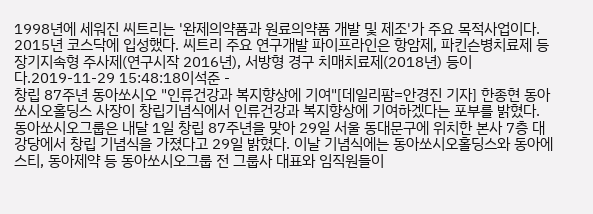1998년에 세워진 씨트리는 '완제의약품과 원료의약품 개발 및 제조'가 주요 목적사업이다. 2015년 코스닥에 입성했다. 씨트리 주요 연구개발 파이프라인은 항암제, 파킨슨병치료제 등 장기지속형 주사제(연구시작 2016년), 서방형 경구 치매치료제(2018년) 등이다.2019-11-29 15:48:18이석준 -
창립 87주년 동아쏘시오 "인류건강과 복지향상에 기여"[데일리팜=안경진 기자] 한종현 동아쏘시오홀딩스 사장이 창립기념식에서 인류건강과 복지향상에 기여하겠다는 포부를 밝혔다. 동아쏘시오그룹은 내달 1일 창립 87주년을 맞아 29일 서울 동대문구에 위치한 본사 7층 대강당에서 창립 기념식을 가졌다고 29일 밝혔다. 이날 기념식에는 동아쏘시오홀딩스와 동아에스티, 동아제약 등 동아쏘시오그룹 전 그룹사 대표와 임직원들이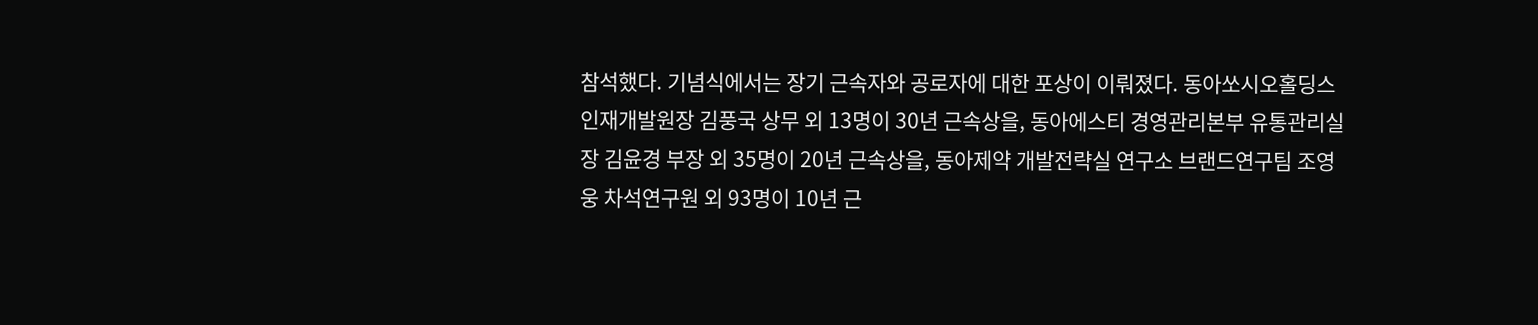참석했다. 기념식에서는 장기 근속자와 공로자에 대한 포상이 이뤄졌다. 동아쏘시오홀딩스 인재개발원장 김풍국 상무 외 13명이 30년 근속상을, 동아에스티 경영관리본부 유통관리실장 김윤경 부장 외 35명이 20년 근속상을, 동아제약 개발전략실 연구소 브랜드연구팀 조영웅 차석연구원 외 93명이 10년 근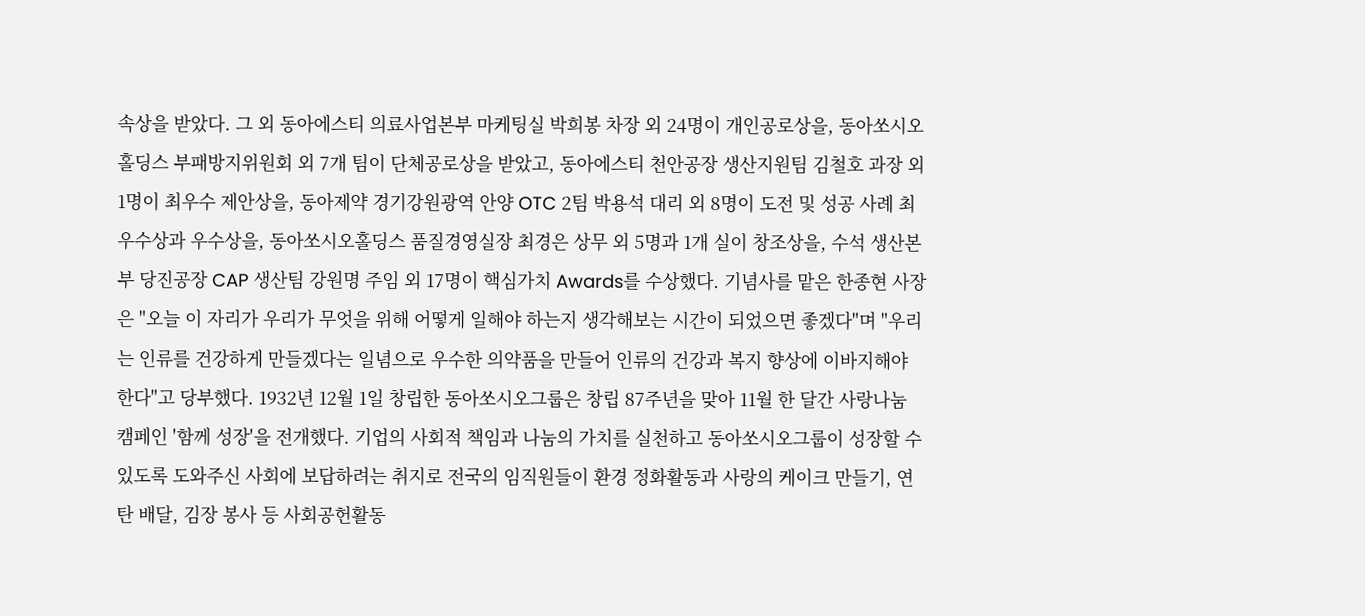속상을 받았다. 그 외 동아에스티 의료사업본부 마케팅실 박희봉 차장 외 24명이 개인공로상을, 동아쏘시오홀딩스 부패방지위원회 외 7개 팀이 단체공로상을 받았고, 동아에스티 천안공장 생산지원팀 김철호 과장 외 1명이 최우수 제안상을, 동아제약 경기강원광역 안양 OTC 2팀 박용석 대리 외 8명이 도전 및 성공 사례 최우수상과 우수상을, 동아쏘시오홀딩스 품질경영실장 최경은 상무 외 5명과 1개 실이 창조상을, 수석 생산본부 당진공장 CAP 생산팀 강원명 주임 외 17명이 핵심가치 Awards를 수상했다. 기념사를 맡은 한종현 사장은 "오늘 이 자리가 우리가 무엇을 위해 어떻게 일해야 하는지 생각해보는 시간이 되었으면 좋겠다"며 "우리는 인류를 건강하게 만들겠다는 일념으로 우수한 의약품을 만들어 인류의 건강과 복지 향상에 이바지해야 한다"고 당부했다. 1932년 12월 1일 창립한 동아쏘시오그룹은 창립 87주년을 맞아 11월 한 달간 사랑나눔 캠페인 '함께 성장'을 전개했다. 기업의 사회적 책임과 나눔의 가치를 실천하고 동아쏘시오그룹이 성장할 수 있도록 도와주신 사회에 보답하려는 취지로 전국의 임직원들이 환경 정화활동과 사랑의 케이크 만들기, 연탄 배달, 김장 봉사 등 사회공헌활동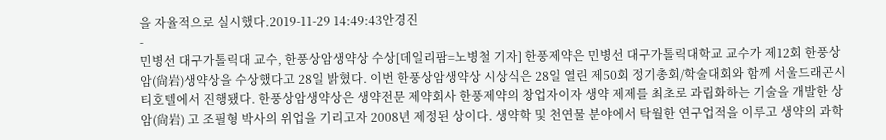을 자율적으로 실시했다.2019-11-29 14:49:43안경진
-
민병선 대구가톨릭대 교수, 한풍상암생약상 수상[데일리팜=노병철 기자] 한풍제약은 민병선 대구가톨릭대학교 교수가 제12회 한풍상암(尙岩)생약상을 수상했다고 28일 밝혔다. 이번 한풍상암생약상 시상식은 28일 열린 제50회 정기총회/학술대회와 함께 서울드래곤시티호텔에서 진행됐다. 한풍상암생약상은 생약전문 제약회사 한풍제약의 창업자이자 생약 제제를 최초로 과립화하는 기술을 개발한 상암(尙岩) 고 조필형 박사의 위업을 기리고자 2008년 제정된 상이다. 생약학 및 천연물 분야에서 탁월한 연구업적을 이루고 생약의 과학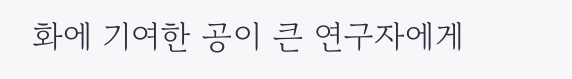화에 기여한 공이 큰 연구자에게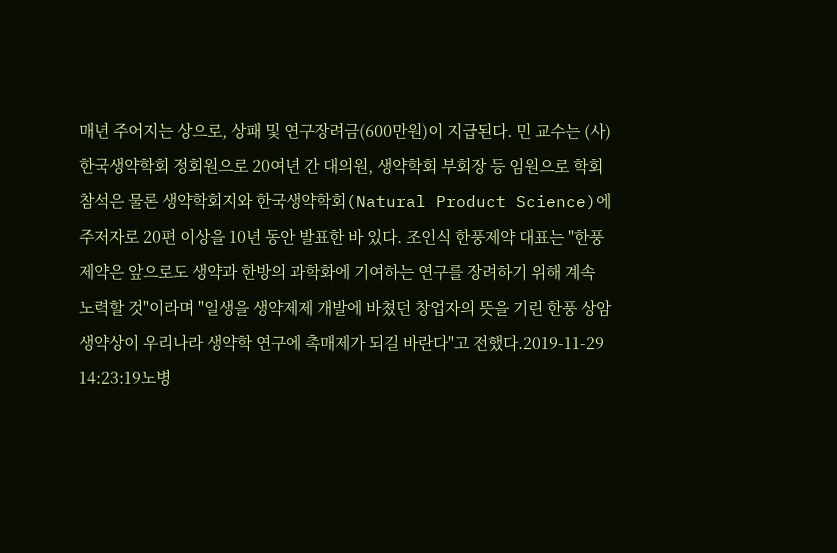매년 주어지는 상으로, 상패 및 연구장려금(600만원)이 지급된다. 민 교수는 (사)한국생약학회 정회원으로 20여년 간 대의원, 생약학회 부회장 등 임원으로 학회 참석은 물론 생약학회지와 한국생약학회(Natural Product Science)에 주저자로 20편 이상을 10년 동안 발표한 바 있다. 조인식 한풍제약 대표는 "한풍제약은 앞으로도 생약과 한방의 과학화에 기여하는 연구를 장려하기 위해 계속 노력할 것"이라며 "일생을 생약제제 개발에 바쳤던 창업자의 뜻을 기린 한풍 상암생약상이 우리나라 생약학 연구에 촉매제가 되길 바란다"고 전했다.2019-11-29 14:23:19노병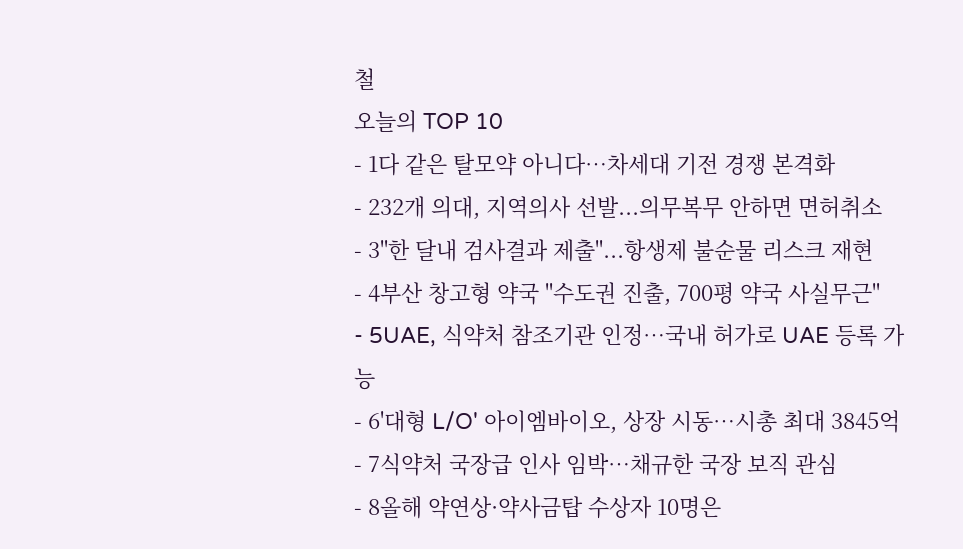철
오늘의 TOP 10
- 1다 같은 탈모약 아니다…차세대 기전 경쟁 본격화
- 232개 의대, 지역의사 선발...의무복무 안하면 면허취소
- 3"한 달내 검사결과 제출"...항생제 불순물 리스크 재현
- 4부산 창고형 약국 "수도권 진출, 700평 약국 사실무근"
- 5UAE, 식약처 참조기관 인정…국내 허가로 UAE 등록 가능
- 6'대형 L/O' 아이엠바이오, 상장 시동…시총 최대 3845억
- 7식약처 국장급 인사 임박…채규한 국장 보직 관심
- 8올해 약연상·약사금탑 수상자 10명은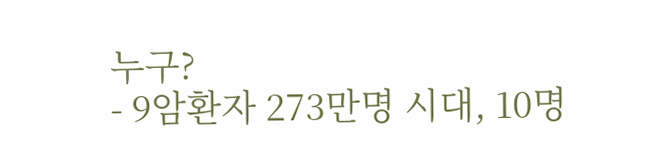누구?
- 9암환자 273만명 시대, 10명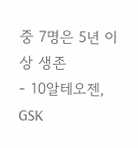중 7명은 5년 이상 생존
- 10알테오젠, GSK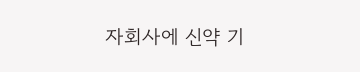자회사에 신약 기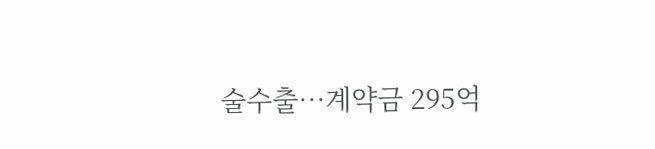술수출…계약금 295억